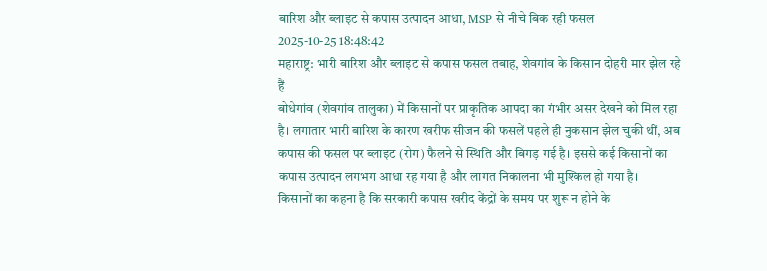बारिश और ब्लाइट से कपास उत्पादन आधा, MSP से नीचे बिक रही फसल
2025-10-25 18:48:42
महाराष्ट्र: भारी बारिश और ब्लाइट से कपास फसल तबाह, शेवगांव के किसान दोहरी मार झेल रहे हैं
बोधेगांव (शेवगांव तालुका) में किसानों पर प्राकृतिक आपदा का गंभीर असर देखने को मिल रहा है। लगातार भारी बारिश के कारण खरीफ सीजन की फसलें पहले ही नुकसान झेल चुकी थीं, अब कपास की फसल पर ब्लाइट (रोग) फैलने से स्थिति और बिगड़ गई है। इससे कई किसानों का कपास उत्पादन लगभग आधा रह गया है और लागत निकालना भी मुश्किल हो गया है।
किसानों का कहना है कि सरकारी कपास खरीद केंद्रों के समय पर शुरू न होने के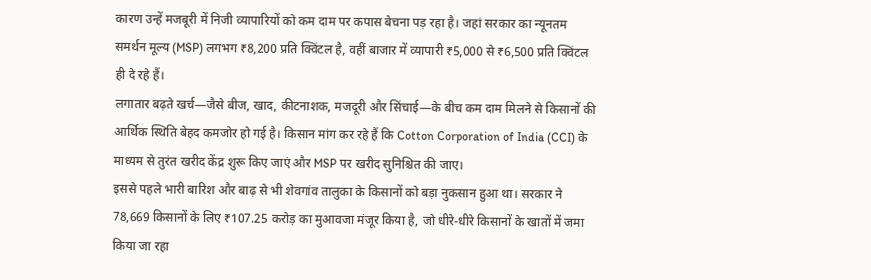कारण उन्हें मजबूरी में निजी व्यापारियों को कम दाम पर कपास बेचना पड़ रहा है। जहां सरकार का न्यूनतम समर्थन मूल्य (MSP) लगभग ₹8,200 प्रति क्विंटल है, वहीं बाजार में व्यापारी ₹5,000 से ₹6,500 प्रति क्विंटल ही दे रहे हैं।
लगातार बढ़ते खर्च—जैसे बीज, खाद, कीटनाशक, मजदूरी और सिंचाई—के बीच कम दाम मिलने से किसानों की आर्थिक स्थिति बेहद कमजोर हो गई है। किसान मांग कर रहे हैं कि Cotton Corporation of India (CCI) के माध्यम से तुरंत खरीद केंद्र शुरू किए जाएं और MSP पर खरीद सुनिश्चित की जाए।
इससे पहले भारी बारिश और बाढ़ से भी शेवगांव तालुका के किसानों को बड़ा नुकसान हुआ था। सरकार ने 78,669 किसानों के लिए ₹107.25 करोड़ का मुआवजा मंजूर किया है, जो धीरे-धीरे किसानों के खातों में जमा किया जा रहा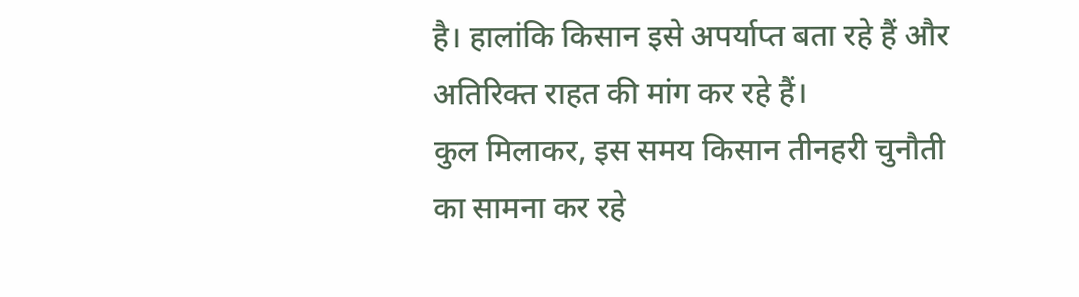है। हालांकि किसान इसे अपर्याप्त बता रहे हैं और अतिरिक्त राहत की मांग कर रहे हैं।
कुल मिलाकर, इस समय किसान तीनहरी चुनौती का सामना कर रहे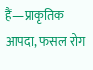हैं—प्राकृतिक आपदा, फसल रोग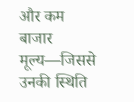और कम बाजार मूल्य—जिससे उनकी स्थिति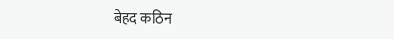बेहद कठिन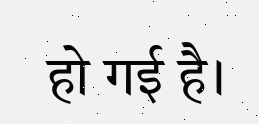हो गई है।